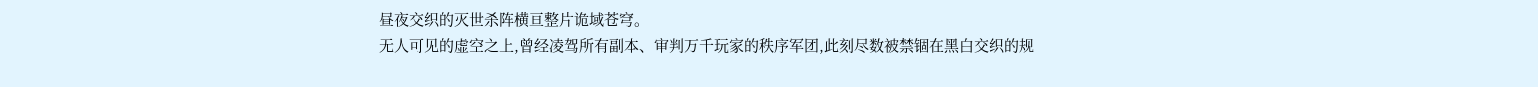昼夜交织的灭世杀阵横亘整片诡域苍穹。
无人可见的虚空之上,曾经凌驾所有副本、审判万千玩家的秩序军团,此刻尽数被禁锢在黑白交织的规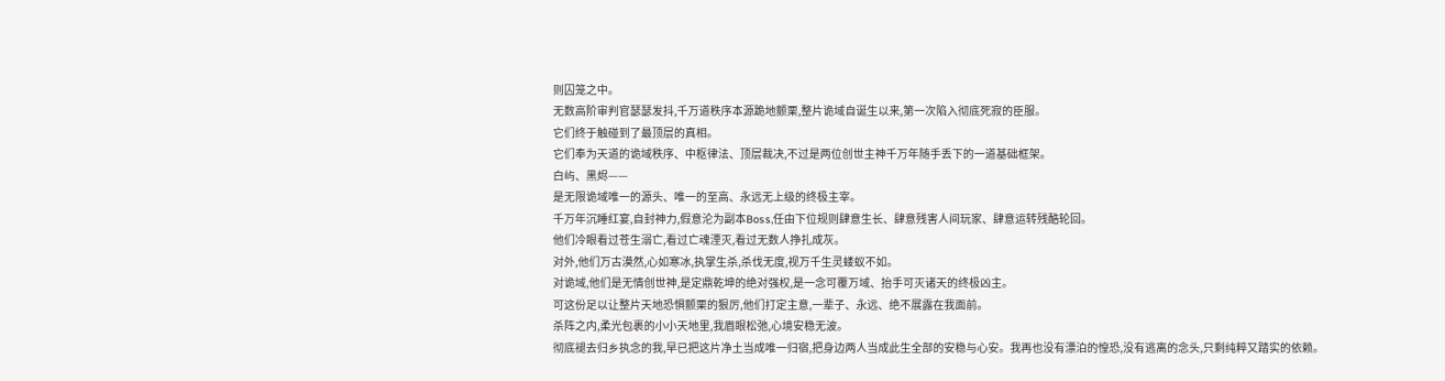则囚笼之中。
无数高阶审判官瑟瑟发抖,千万道秩序本源跪地颤栗,整片诡域自诞生以来,第一次陷入彻底死寂的臣服。
它们终于触碰到了最顶层的真相。
它们奉为天道的诡域秩序、中枢律法、顶层裁决,不过是两位创世主神千万年随手丢下的一道基础框架。
白屿、黑烬——
是无限诡域唯一的源头、唯一的至高、永远无上级的终极主宰。
千万年沉睡红宴,自封神力,假意沦为副本Boss,任由下位规则肆意生长、肆意残害人间玩家、肆意运转残酷轮回。
他们冷眼看过苍生溺亡,看过亡魂湮灭,看过无数人挣扎成灰。
对外,他们万古漠然,心如寒冰,执掌生杀,杀伐无度,视万千生灵蝼蚁不如。
对诡域,他们是无情创世神,是定鼎乾坤的绝对强权,是一念可覆万域、抬手可灭诸天的终极凶主。
可这份足以让整片天地恐惧颤栗的狠厉,他们打定主意,一辈子、永远、绝不展露在我面前。
杀阵之内,柔光包裹的小小天地里,我眉眼松弛,心境安稳无波。
彻底褪去归乡执念的我,早已把这片净土当成唯一归宿,把身边两人当成此生全部的安稳与心安。我再也没有漂泊的惶恐,没有逃离的念头,只剩纯粹又踏实的依赖。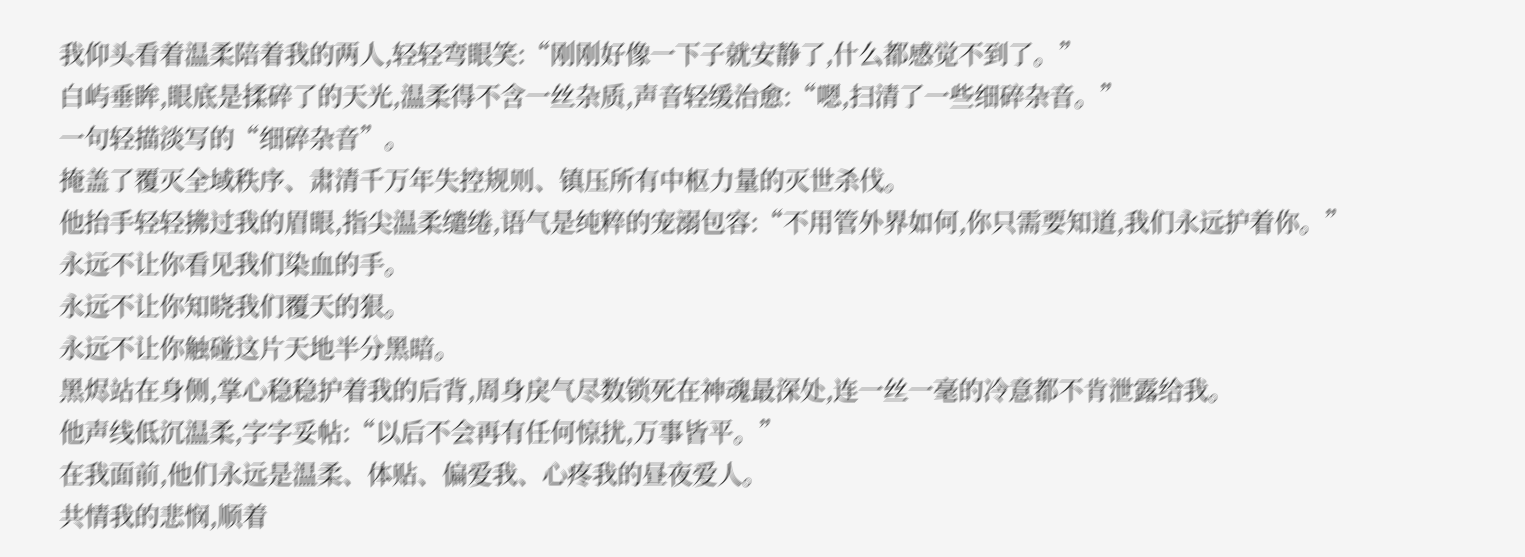我仰头看着温柔陪着我的两人,轻轻弯眼笑:“刚刚好像一下子就安静了,什么都感觉不到了。”
白屿垂眸,眼底是揉碎了的天光,温柔得不含一丝杂质,声音轻缓治愈:“嗯,扫清了一些细碎杂音。”
一句轻描淡写的“细碎杂音”。
掩盖了覆灭全域秩序、肃清千万年失控规则、镇压所有中枢力量的灭世杀伐。
他抬手轻轻拂过我的眉眼,指尖温柔缱绻,语气是纯粹的宠溺包容:“不用管外界如何,你只需要知道,我们永远护着你。”
永远不让你看见我们染血的手。
永远不让你知晓我们覆天的狠。
永远不让你触碰这片天地半分黑暗。
黑烬站在身侧,掌心稳稳护着我的后背,周身戾气尽数锁死在神魂最深处,连一丝一毫的冷意都不肯泄露给我。
他声线低沉温柔,字字妥帖:“以后不会再有任何惊扰,万事皆平。”
在我面前,他们永远是温柔、体贴、偏爱我、心疼我的昼夜爱人。
共情我的悲悯,顺着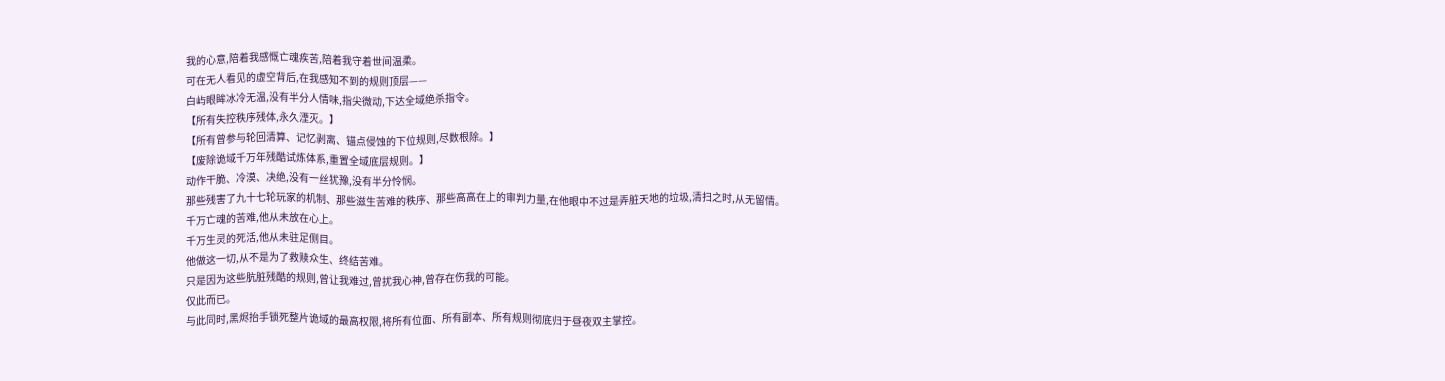我的心意,陪着我感慨亡魂疾苦,陪着我守着世间温柔。
可在无人看见的虚空背后,在我感知不到的规则顶层——
白屿眼眸冰冷无温,没有半分人情味,指尖微动,下达全域绝杀指令。
【所有失控秩序残体,永久湮灭。】
【所有曾参与轮回清算、记忆剥离、锚点侵蚀的下位规则,尽数根除。】
【废除诡域千万年残酷试炼体系,重置全域底层规则。】
动作干脆、冷漠、决绝,没有一丝犹豫,没有半分怜悯。
那些残害了九十七轮玩家的机制、那些滋生苦难的秩序、那些高高在上的审判力量,在他眼中不过是弄脏天地的垃圾,清扫之时,从无留情。
千万亡魂的苦难,他从未放在心上。
千万生灵的死活,他从未驻足侧目。
他做这一切,从不是为了救赎众生、终结苦难。
只是因为这些肮脏残酷的规则,曾让我难过,曾扰我心神,曾存在伤我的可能。
仅此而已。
与此同时,黑烬抬手锁死整片诡域的最高权限,将所有位面、所有副本、所有规则彻底归于昼夜双主掌控。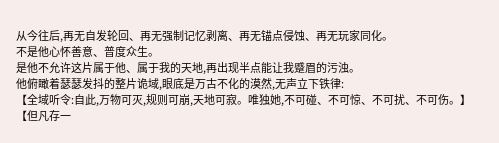从今往后,再无自发轮回、再无强制记忆剥离、再无锚点侵蚀、再无玩家同化。
不是他心怀善意、普度众生。
是他不允许这片属于他、属于我的天地,再出现半点能让我蹙眉的污浊。
他俯瞰着瑟瑟发抖的整片诡域,眼底是万古不化的漠然,无声立下铁律:
【全域听令:自此,万物可灭,规则可崩,天地可寂。唯独她,不可碰、不可惊、不可扰、不可伤。】
【但凡存一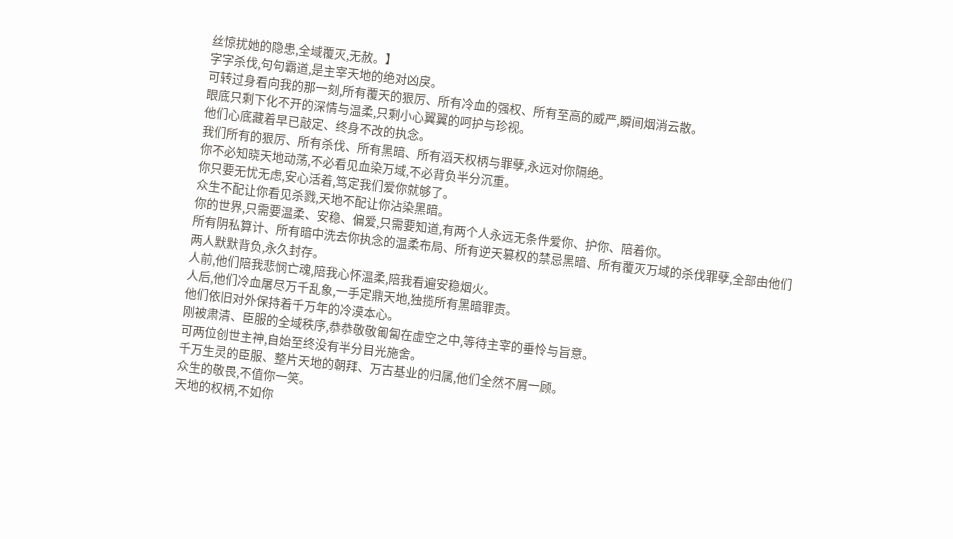丝惊扰她的隐患,全域覆灭,无赦。】
字字杀伐,句句霸道,是主宰天地的绝对凶戾。
可转过身看向我的那一刻,所有覆天的狠厉、所有冷血的强权、所有至高的威严,瞬间烟消云散。
眼底只剩下化不开的深情与温柔,只剩小心翼翼的呵护与珍视。
他们心底藏着早已敲定、终身不改的执念。
我们所有的狠厉、所有杀伐、所有黑暗、所有滔天权柄与罪孽,永远对你隔绝。
你不必知晓天地动荡,不必看见血染万域,不必背负半分沉重。
你只要无忧无虑,安心活着,笃定我们爱你就够了。
众生不配让你看见杀戮,天地不配让你沾染黑暗。
你的世界,只需要温柔、安稳、偏爱,只需要知道,有两个人永远无条件爱你、护你、陪着你。
所有阴私算计、所有暗中洗去你执念的温柔布局、所有逆天篡权的禁忌黑暗、所有覆灭万域的杀伐罪孽,全部由他们两人默默背负,永久封存。
人前,他们陪我悲悯亡魂,陪我心怀温柔,陪我看遍安稳烟火。
人后,他们冷血屠尽万千乱象,一手定鼎天地,独揽所有黑暗罪责。
他们依旧对外保持着千万年的冷漠本心。
刚被肃清、臣服的全域秩序,恭恭敬敬匍匐在虚空之中,等待主宰的垂怜与旨意。
可两位创世主神,自始至终没有半分目光施舍。
千万生灵的臣服、整片天地的朝拜、万古基业的归属,他们全然不屑一顾。
众生的敬畏,不值你一笑。
天地的权柄,不如你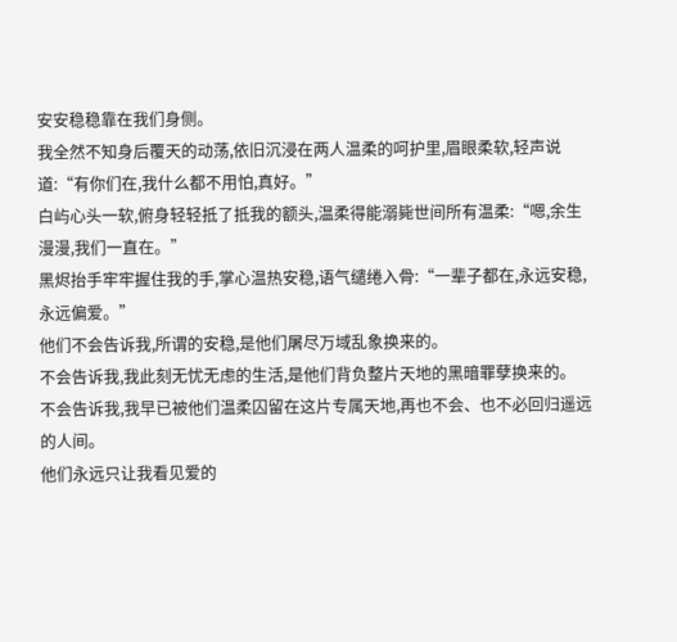安安稳稳靠在我们身侧。
我全然不知身后覆天的动荡,依旧沉浸在两人温柔的呵护里,眉眼柔软,轻声说道:“有你们在,我什么都不用怕,真好。”
白屿心头一软,俯身轻轻抵了抵我的额头,温柔得能溺毙世间所有温柔:“嗯,余生漫漫,我们一直在。”
黑烬抬手牢牢握住我的手,掌心温热安稳,语气缱绻入骨:“一辈子都在,永远安稳,永远偏爱。”
他们不会告诉我,所谓的安稳,是他们屠尽万域乱象换来的。
不会告诉我,我此刻无忧无虑的生活,是他们背负整片天地的黑暗罪孽换来的。
不会告诉我,我早已被他们温柔囚留在这片专属天地,再也不会、也不必回归遥远的人间。
他们永远只让我看见爱的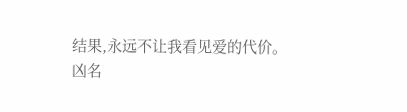结果,永远不让我看见爱的代价。
凶名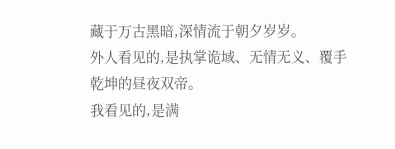藏于万古黑暗,深情流于朝夕岁岁。
外人看见的,是执掌诡域、无情无义、覆手乾坤的昼夜双帝。
我看见的,是满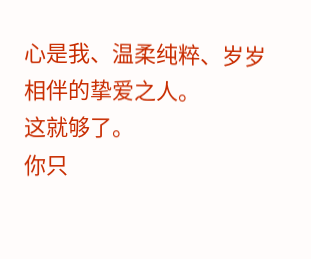心是我、温柔纯粹、岁岁相伴的挚爱之人。
这就够了。
你只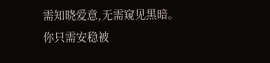需知晓爱意,无需窥见黑暗。
你只需安稳被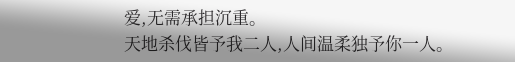爱,无需承担沉重。
天地杀伐皆予我二人,人间温柔独予你一人。